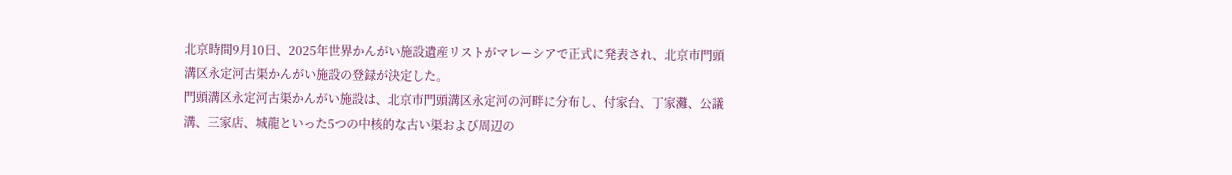北京時間9月10日、2025年世界かんがい施設遺産リストがマレーシアで正式に発表され、北京市門頭溝区永定河古渠かんがい施設の登録が決定した。
門頭溝区永定河古渠かんがい施設は、北京市門頭溝区永定河の河畔に分布し、付家台、丁家灘、公議溝、三家店、城龍といった5つの中核的な古い渠および周辺の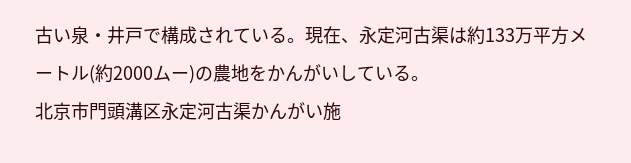古い泉・井戸で構成されている。現在、永定河古渠は約133万平方メートル(約2000ムー)の農地をかんがいしている。
北京市門頭溝区永定河古渠かんがい施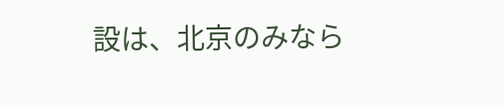設は、北京のみなら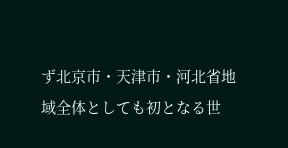ず北京市・天津市・河北省地域全体としても初となる世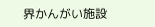界かんがい施設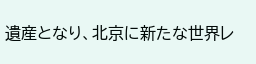遺産となり、北京に新たな世界レ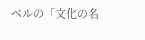ベルの「文化の名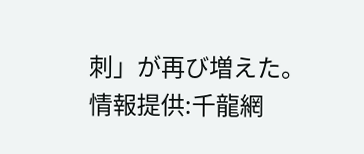刺」が再び増えた。
情報提供:千龍網